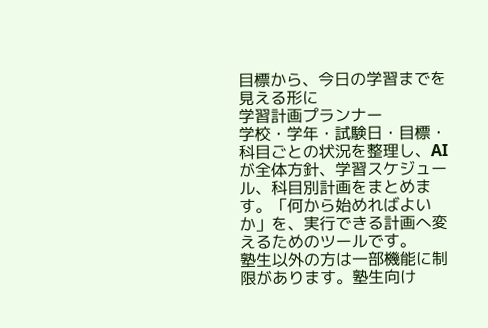目標から、今日の学習までを見える形に
学習計画プランナー
学校・学年・試験日・目標・科目ごとの状況を整理し、AIが全体方針、学習スケジュール、科目別計画をまとめます。「何から始めればよいか」を、実行できる計画へ変えるためのツールです。
塾生以外の方は一部機能に制限があります。塾生向け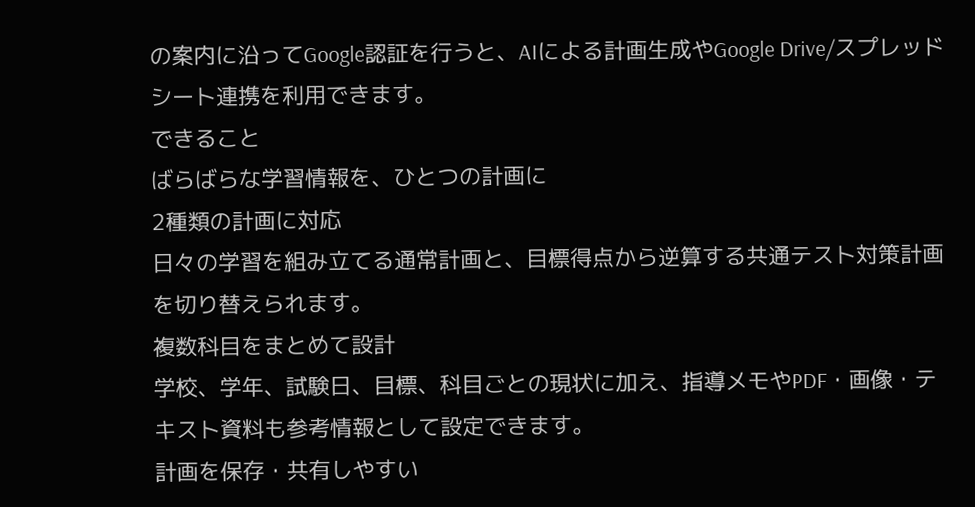の案内に沿ってGoogle認証を行うと、AIによる計画生成やGoogle Drive/スプレッドシート連携を利用できます。
できること
ばらばらな学習情報を、ひとつの計画に
2種類の計画に対応
日々の学習を組み立てる通常計画と、目標得点から逆算する共通テスト対策計画を切り替えられます。
複数科目をまとめて設計
学校、学年、試験日、目標、科目ごとの現状に加え、指導メモやPDF・画像・テキスト資料も参考情報として設定できます。
計画を保存・共有しやすい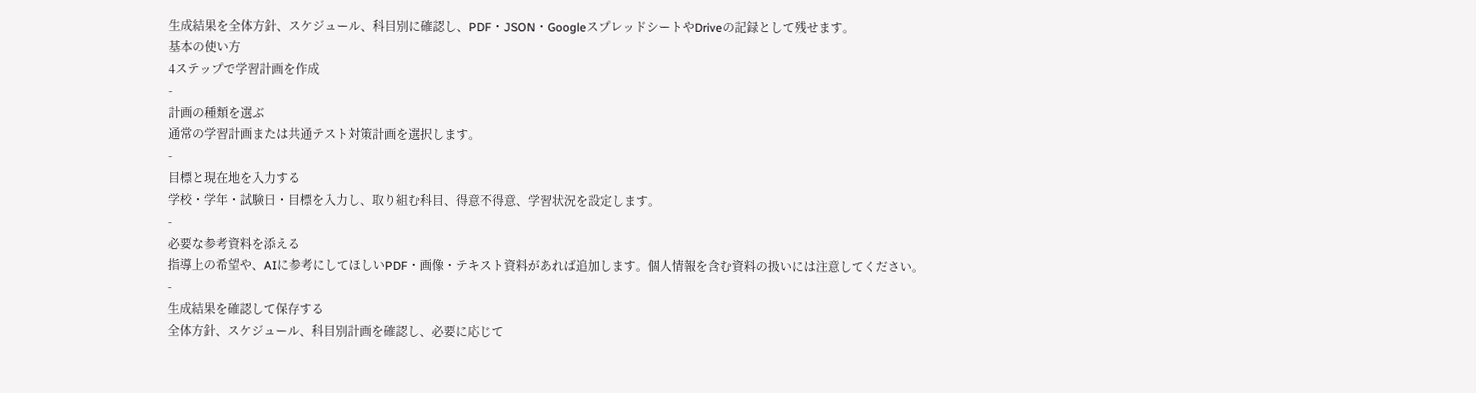生成結果を全体方針、スケジュール、科目別に確認し、PDF・JSON・GoogleスプレッドシートやDriveの記録として残せます。
基本の使い方
4ステップで学習計画を作成
-
計画の種類を選ぶ
通常の学習計画または共通テスト対策計画を選択します。
-
目標と現在地を入力する
学校・学年・試験日・目標を入力し、取り組む科目、得意不得意、学習状況を設定します。
-
必要な参考資料を添える
指導上の希望や、AIに参考にしてほしいPDF・画像・テキスト資料があれば追加します。個人情報を含む資料の扱いには注意してください。
-
生成結果を確認して保存する
全体方針、スケジュール、科目別計画を確認し、必要に応じて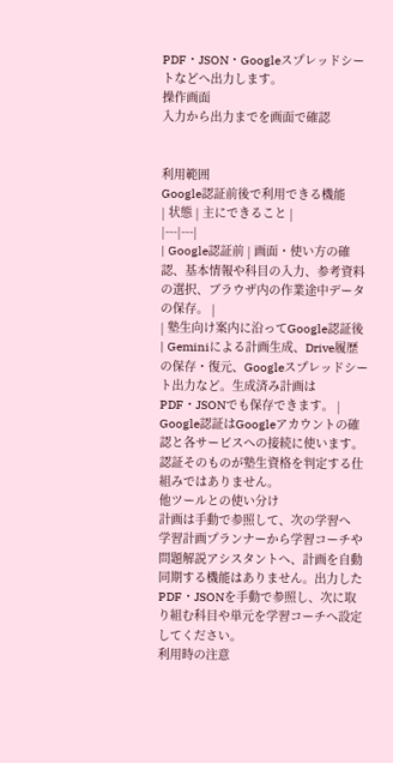PDF・JSON・Googleスプレッドシートなどへ出力します。
操作画面
入力から出力までを画面で確認


利用範囲
Google認証前後で利用できる機能
| 状態 | 主にできること |
|---|---|
| Google認証前 | 画面・使い方の確認、基本情報や科目の入力、参考資料の選択、ブラウザ内の作業途中データの保存。 |
| 塾生向け案内に沿ってGoogle認証後 | Geminiによる計画生成、Drive履歴の保存・復元、Googleスプレッドシート出力など。生成済み計画はPDF・JSONでも保存できます。 |
Google認証はGoogleアカウントの確認と各サービスへの接続に使います。認証そのものが塾生資格を判定する仕組みではありません。
他ツールとの使い分け
計画は手動で参照して、次の学習へ
学習計画プランナーから学習コーチや問題解説アシスタントへ、計画を自動同期する機能はありません。出力したPDF・JSONを手動で参照し、次に取り組む科目や単元を学習コーチへ設定してください。
利用時の注意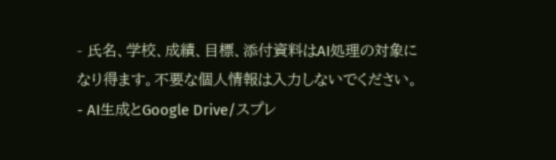- 氏名、学校、成績、目標、添付資料はAI処理の対象になり得ます。不要な個人情報は入力しないでください。
- AI生成とGoogle Drive/スプレ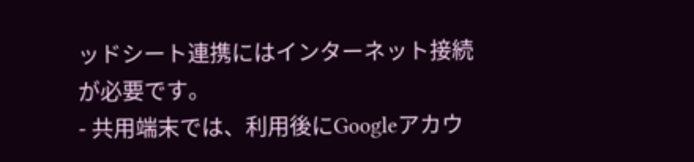ッドシート連携にはインターネット接続が必要です。
- 共用端末では、利用後にGoogleアカウ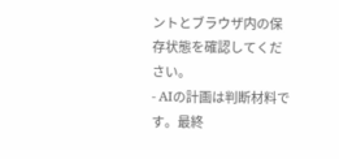ントとブラウザ内の保存状態を確認してください。
- AIの計画は判断材料です。最終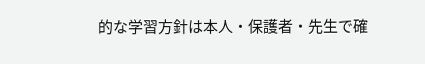的な学習方針は本人・保護者・先生で確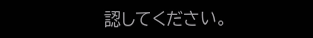認してください。